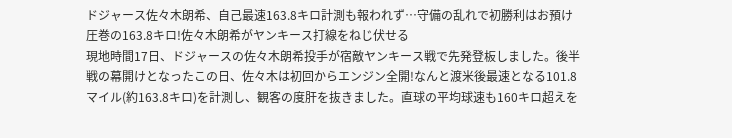ドジャース佐々木朗希、自己最速163.8キロ計測も報われず…守備の乱れで初勝利はお預け
圧巻の163.8キロ!佐々木朗希がヤンキース打線をねじ伏せる
現地時間17日、ドジャースの佐々木朗希投手が宿敵ヤンキース戦で先発登板しました。後半戦の幕開けとなったこの日、佐々木は初回からエンジン全開!なんと渡米後最速となる101.8マイル(約163.8キロ)を計測し、観客の度肝を抜きました。直球の平均球速も160キロ超えを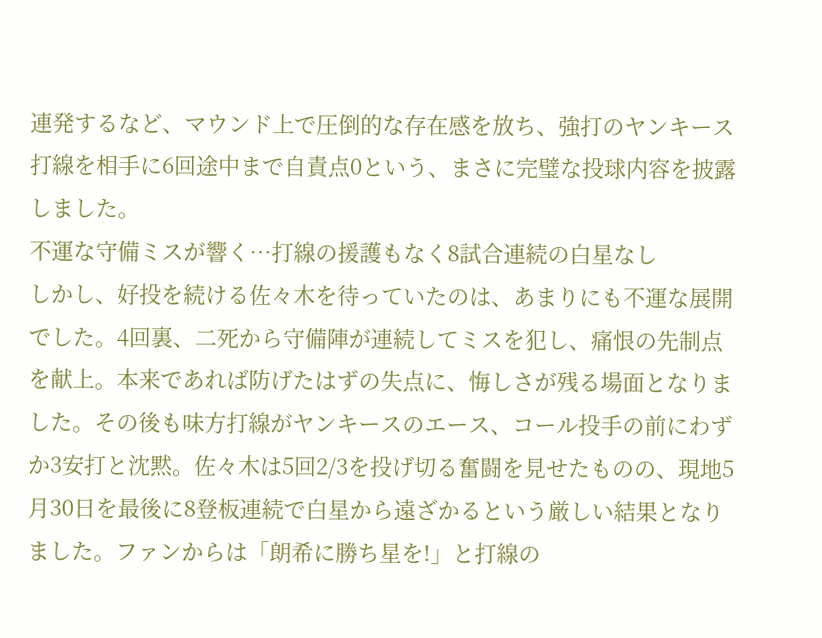連発するなど、マウンド上で圧倒的な存在感を放ち、強打のヤンキース打線を相手に6回途中まで自責点0という、まさに完璧な投球内容を披露しました。
不運な守備ミスが響く…打線の援護もなく8試合連続の白星なし
しかし、好投を続ける佐々木を待っていたのは、あまりにも不運な展開でした。4回裏、二死から守備陣が連続してミスを犯し、痛恨の先制点を献上。本来であれば防げたはずの失点に、悔しさが残る場面となりました。その後も味方打線がヤンキースのエース、コール投手の前にわずか3安打と沈黙。佐々木は5回2/3を投げ切る奮闘を見せたものの、現地5月30日を最後に8登板連続で白星から遠ざかるという厳しい結果となりました。ファンからは「朗希に勝ち星を!」と打線の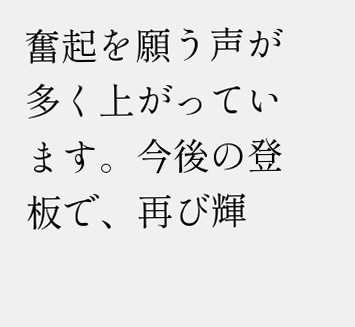奮起を願う声が多く上がっています。今後の登板で、再び輝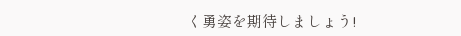く勇姿を期待しましょう!